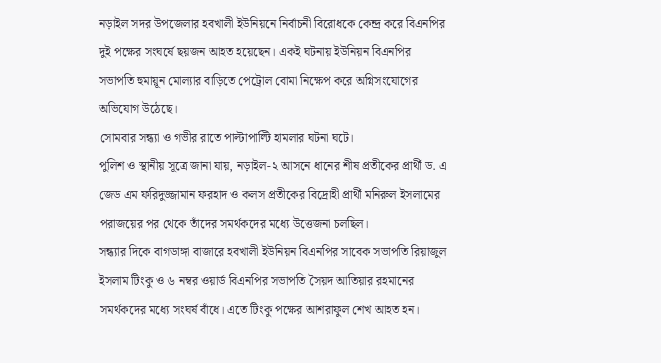নড়াইল সদর উপজেলার হবখালী ইউনিয়নে নির্বাচনী বিরোধকে কেন্দ্র করে বিএনপির দুই পক্ষের সংঘর্ষে ছয়জন আহত হয়েছেন। একই ঘটনায় ইউনিয়ন বিএনপির সভাপতি হুমায়ূন মোল্যার বাড়িতে পেট্রোল বোমা নিক্ষেপ করে অগ্নিসংযোগের অভিযোগ উঠেছে।
সোমবার সন্ধ্যা ও গভীর রাতে পাল্টাপাল্টি হামলার ঘটনা ঘটে।
পুলিশ ও স্থানীয় সূত্রে জানা যায়, নড়াইল-২ আসনে ধানের শীষ প্রতীকের প্রার্থী ড. এ জেড এম ফরিদুজ্জামান ফরহাদ ও কলস প্রতীকের বিদ্রোহী প্রার্থী মনিরুল ইসলামের পরাজয়ের পর থেকে তাঁদের সমর্থকদের মধ্যে উত্তেজনা চলছিল।
সন্ধ্যার দিকে বাগডাঙ্গা বাজারে হবখালী ইউনিয়ন বিএনপির সাবেক সভাপতি রিয়াজুল ইসলাম টিংকু ও ৬ নম্বর ওয়ার্ড বিএনপির সভাপতি সৈয়দ আতিয়ার রহমানের সমর্থকদের মধ্যে সংঘর্ষ বাঁধে। এতে টিংকু পক্ষের আশরাফুল শেখ আহত হন।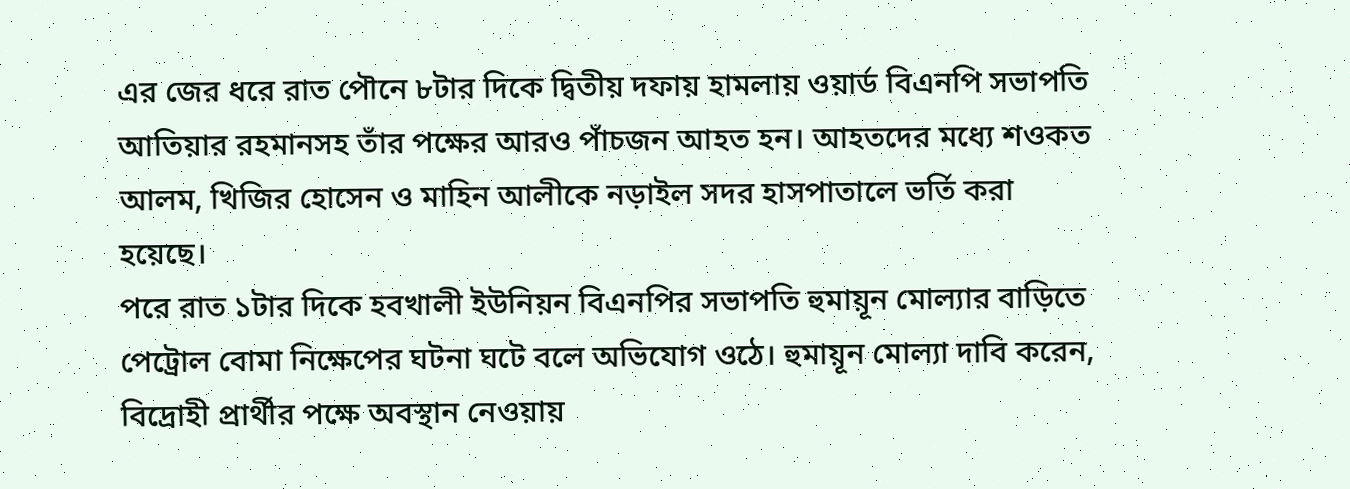এর জের ধরে রাত পৌনে ৮টার দিকে দ্বিতীয় দফায় হামলায় ওয়ার্ড বিএনপি সভাপতি আতিয়ার রহমানসহ তাঁর পক্ষের আরও পাঁচজন আহত হন। আহতদের মধ্যে শওকত আলম, খিজির হোসেন ও মাহিন আলীকে নড়াইল সদর হাসপাতালে ভর্তি করা হয়েছে।
পরে রাত ১টার দিকে হবখালী ইউনিয়ন বিএনপির সভাপতি হুমায়ূন মোল্যার বাড়িতে পেট্রোল বোমা নিক্ষেপের ঘটনা ঘটে বলে অভিযোগ ওঠে। হুমায়ূন মোল্যা দাবি করেন, বিদ্রোহী প্রার্থীর পক্ষে অবস্থান নেওয়ায়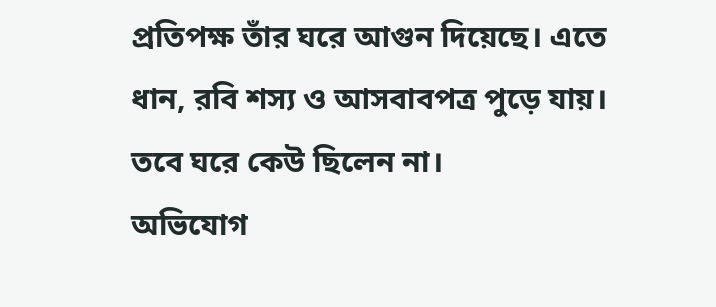প্রতিপক্ষ তাঁর ঘরে আগুন দিয়েছে। এতে ধান, রবি শস্য ও আসবাবপত্র পুড়ে যায়। তবে ঘরে কেউ ছিলেন না।
অভিযোগ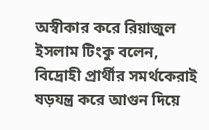অস্বীকার করে রিয়াজুল ইসলাম টিংকু বলেন, বিদ্রোহী প্রার্থীর সমর্থকেরাই ষড়যন্ত্র করে আগুন দিয়ে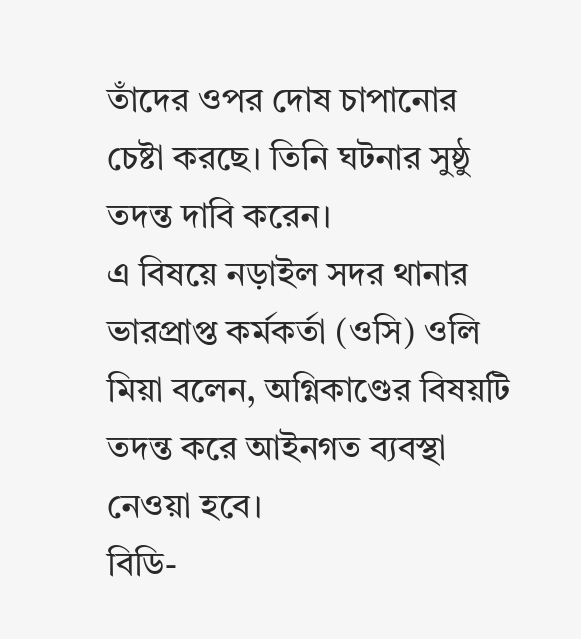তাঁদের ওপর দোষ চাপানোর চেষ্টা করছে। তিনি ঘটনার সুষ্ঠু তদন্ত দাবি করেন।
এ বিষয়ে নড়াইল সদর থানার ভারপ্রাপ্ত কর্মকর্তা (ওসি) ওলি মিয়া বলেন, অগ্নিকাণ্ডের বিষয়টি তদন্ত করে আইনগত ব্যবস্থা নেওয়া হবে।
বিডি-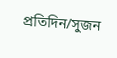প্রতিদিন/সুজন